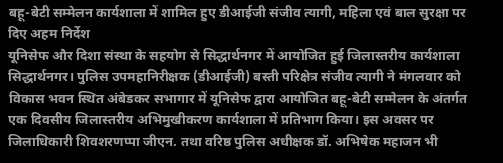बहू-बेटी सम्मेलन कार्यशाला में शामिल हुए डीआईजी संजीव त्यागी, महिला एवं बाल सुरक्षा पर दिए अहम निर्देश
यूनिसेफ और दिशा संस्था के सहयोग से सिद्धार्थनगर में आयोजित हुई जिलास्तरीय कार्यशाला
सिद्धार्थनगर। पुलिस उपमहानिरीक्षक (डीआईजी) बस्ती परिक्षेत्र संजीव त्यागी ने मंगलवार को विकास भवन स्थित अंबेडकर सभागार में यूनिसेफ द्वारा आयोजित बहू-बेटी सम्मेलन के अंतर्गत एक दिवसीय जिलास्तरीय अभिमुखीकरण कार्यशाला में प्रतिभाग किया। इस अवसर पर जिलाधिकारी शिवशरणप्पा जीएन. तथा वरिष्ठ पुलिस अधीक्षक डॉ. अभिषेक महाजन भी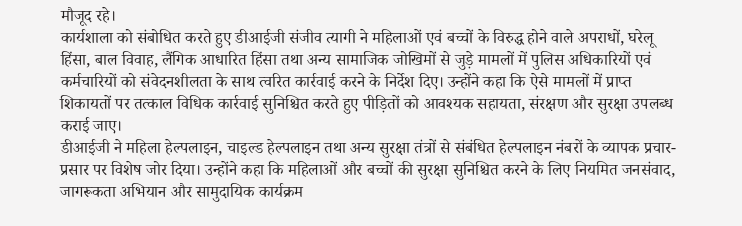मौजूद रहे।
कार्यशाला को संबोधित करते हुए डीआईजी संजीव त्यागी ने महिलाओं एवं बच्चों के विरुद्ध होने वाले अपराधों, घरेलू हिंसा, बाल विवाह, लैंगिक आधारित हिंसा तथा अन्य सामाजिक जोखिमों से जुड़े मामलों में पुलिस अधिकारियों एवं कर्मचारियों को संवेदनशीलता के साथ त्वरित कार्रवाई करने के निर्देश दिए। उन्होंने कहा कि ऐसे मामलों में प्राप्त शिकायतों पर तत्काल विधिक कार्रवाई सुनिश्चित करते हुए पीड़ितों को आवश्यक सहायता, संरक्षण और सुरक्षा उपलब्ध कराई जाए।
डीआईजी ने महिला हेल्पलाइन, चाइल्ड हेल्पलाइन तथा अन्य सुरक्षा तंत्रों से संबंधित हेल्पलाइन नंबरों के व्यापक प्रचार-प्रसार पर विशेष जोर दिया। उन्होंने कहा कि महिलाओं और बच्चों की सुरक्षा सुनिश्चित करने के लिए नियमित जनसंवाद, जागरूकता अभियान और सामुदायिक कार्यक्रम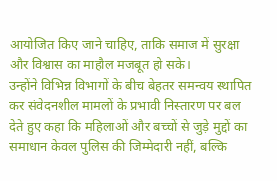आयोजित किए जाने चाहिए, ताकि समाज में सुरक्षा और विश्वास का माहौल मजबूत हो सके।
उन्होंने विभिन्न विभागों के बीच बेहतर समन्वय स्थापित कर संवेदनशील मामलों के प्रभावी निस्तारण पर बल देते हुए कहा कि महिलाओं और बच्चों से जुड़े मुद्दों का समाधान केवल पुलिस की जिम्मेदारी नहीं, बल्कि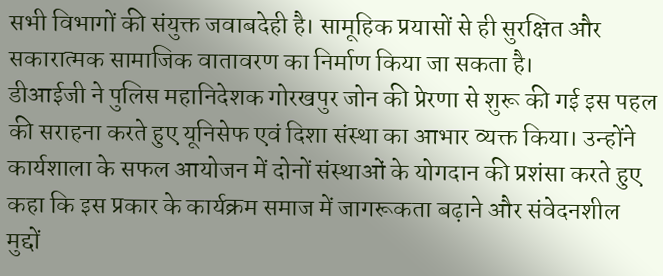सभी विभागों की संयुक्त जवाबदेही है। सामूहिक प्रयासों से ही सुरक्षित और सकारात्मक सामाजिक वातावरण का निर्माण किया जा सकता है।
डीआईजी ने पुलिस महानिदेशक गोरखपुर जोन की प्रेरणा से शुरू की गई इस पहल की सराहना करते हुए यूनिसेफ एवं दिशा संस्था का आभार व्यक्त किया। उन्होंने कार्यशाला के सफल आयोजन में दोनों संस्थाओं के योगदान की प्रशंसा करते हुए कहा कि इस प्रकार के कार्यक्रम समाज में जागरूकता बढ़ाने और संवेदनशील मुद्दों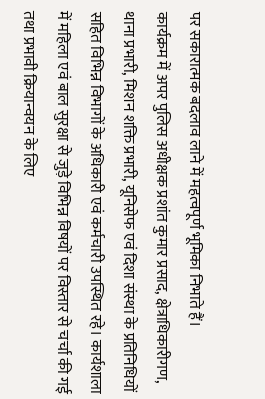पर सकारात्मक बदलाव लाने में महत्वपूर्ण भूमिका निभाते हैं।
कार्यक्रम में अपर पुलिस अधीक्षक प्रशांत कुमार प्रसाद, क्षेत्राधिकारीगण, थाना प्रभारी, मिशन शक्ति प्रभारी, यूनिसेफ एवं दिशा संस्था के प्रतिनिधियों सहित विभिन्न विभागों के अधिकारी एवं कर्मचारी उपस्थित रहे। कार्यशाला में महिला एवं बाल सुरक्षा से जुड़े विभिन्न विषयों पर विस्तार से चर्चा की गई तथा प्रभावी क्रियान्वयन के लिए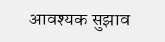आवश्यक सुझाव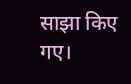साझा किए गए।